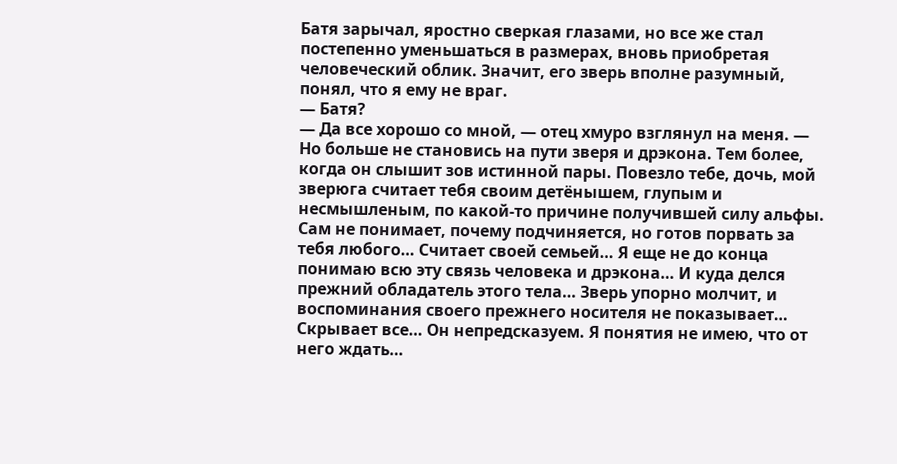Батя зарычал, яростно сверкая глазами, но все же стал постепенно уменьшаться в размерах, вновь приобретая человеческий облик. Значит, его зверь вполне разумный, понял, что я ему не враг.
— Батя?
— Да все хорошо со мной, — отец хмуро взглянул на меня. — Но больше не становись на пути зверя и дрэкона. Тем более, когда он слышит зов истинной пары. Повезло тебе, дочь, мой зверюга считает тебя своим детёнышем, глупым и несмышленым, по какой-то причине получившей силу альфы. Сам не понимает, почему подчиняется, но готов порвать за тебя любого… Считает своей семьей… Я еще не до конца понимаю всю эту связь человека и дрэкона… И куда делся прежний обладатель этого тела… Зверь упорно молчит, и воспоминания своего прежнего носителя не показывает… Скрывает все… Он непредсказуем. Я понятия не имею, что от него ждать…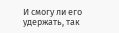И смогу ли его удержать, так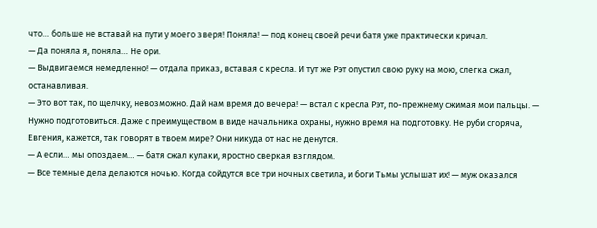что… больше не вставай на пути у моего зверя! Поняла! — под конец своей речи батя уже практически кричал.
— Да поняла я, поняла… Не ори.
— Выдвигаемся немедленно! — отдала приказ, вставая с кресла. И тут же Рэт опустил свою руку на мою, слегка сжал, останавливая.
— Это вот так, по щелчку, невозможно. Дай нам время до вечера! — встал с кресла Рэт, по-прежнему сжимая мои пальцы. — Нужно подготовиться. Даже с преимуществом в виде начальника охраны, нужно время на подготовку. Не руби сгоряча, Евгения, кажется, так говорят в твоем мире? Они никуда от нас не денутся.
— А если… мы опоздаем… — батя сжал кулаки, яростно сверкая взглядом.
— Все темные дела делаются ночью. Когда сойдутся все три ночных светила, и боги Тьмы услышат их! — муж оказался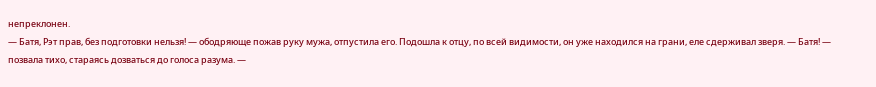непреклонен.
— Батя, Рэт прав, без подготовки нельзя! — ободряюще пожав руку мужа, отпустила его. Подошла к отцу, по всей видимости, он уже находился на грани, еле сдерживал зверя. — Батя! — позвала тихо, стараясь дозваться до голоса разума. —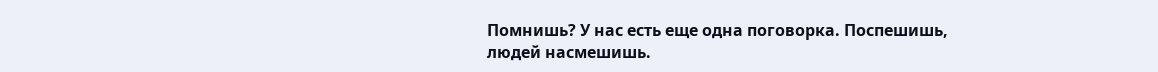Помнишь? У нас есть еще одна поговорка. Поспешишь, людей насмешишь.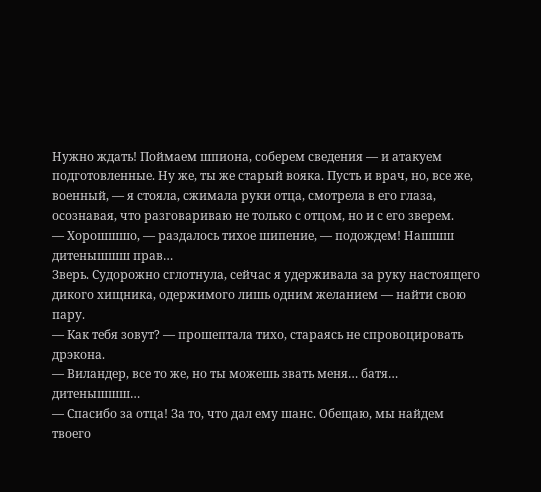Нужно ждать! Поймаем шпиона, соберем сведения — и атакуем подготовленные. Ну же, ты же старый вояка. Пусть и врач, но, все же, военный, — я стояла, сжимала руки отца, смотрела в его глаза, осознавая, что разговариваю не только с отцом, но и с его зверем.
— Хорошшшо, — раздалось тихое шипение, — подождем! Нашшш дитенышшш прав…
Зверь. Судорожно сглотнула, сейчас я удерживала за руку настоящего дикого хищника, одержимого лишь одним желанием — найти свою пару.
— Как тебя зовут? — прошептала тихо, стараясь не спровоцировать дрэкона.
— Виландер, все то же, но ты можешь звать меня… батя… дитенышшш…
— Спасибо за отца! За то, что дал ему шанс. Обещаю, мы найдем твоего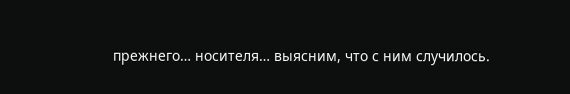прежнего… носителя… выясним, что с ним случилось.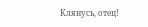Клянусь, отец!